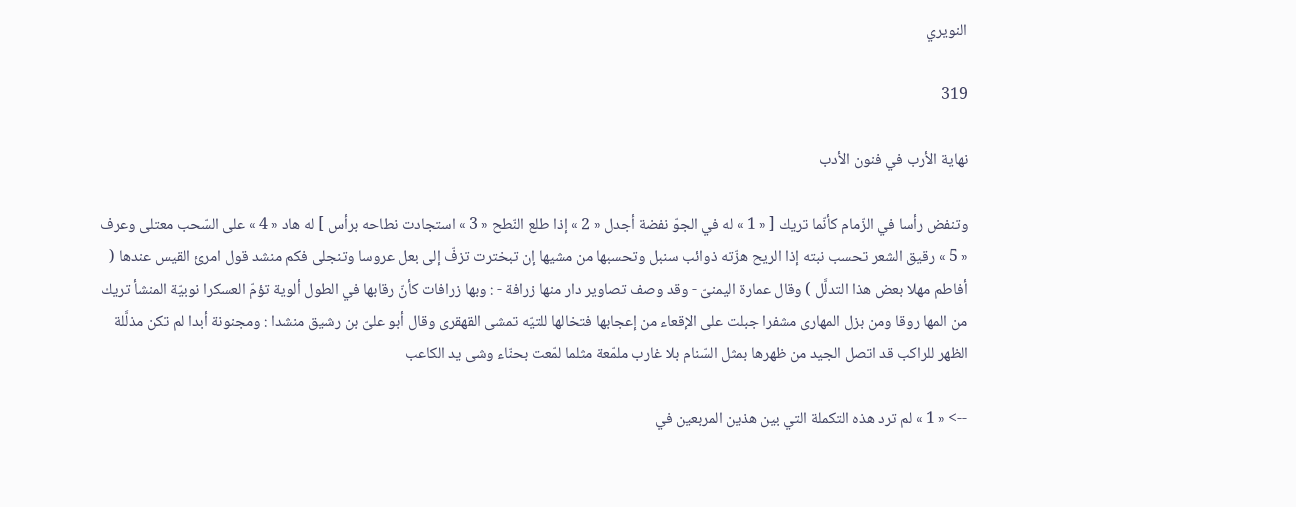النويري

319

نهاية الأرب في فنون الأدب

وتنفض رأسا في الزّمام كأنّما تريك [ « 1 » له في الجوّ نفضة أجدل « 2 » إذا طلع النّطح « 3 » استجادت نطاحه برأس ] له هاد « 4 » على السّحب معتلى وعرف « 5 » رقيق الشعر تحسب نبته إذا الريح هزّته ذوائب سنبل وتحسبها من مشيها إن تبخترت تزفّ إلى بعل عروسا وتنجلى فكم منشد قول امرئ القيس عندها ( أفاطم مهلا بعض هذا التدلَّل ) وقال عمارة اليمنىّ - وقد وصف تصاوير دار منها زرافة - : وبها زرافات كأنّ رقابها في الطول ألوية تؤمّ العسكرا نوبيّة المنشأ تريك من المها روقا ومن بزل المهارى مشفرا جبلت على الإقعاء من إعجابها فتخالها للتيّه تمشى القهقرى وقال أبو علىّ بن رشيق منشدا : ومجنونة أبدا لم تكن مذلَّلة الظهر للراكب قد اتصل الجيد من ظهرها بمثل السّنام بلا غارب ملمّعة مثلما لمّعت بحنّاء وشى يد الكاعب

--> « 1 » لم ترد هذه التكملة التي بين هذين المربعين في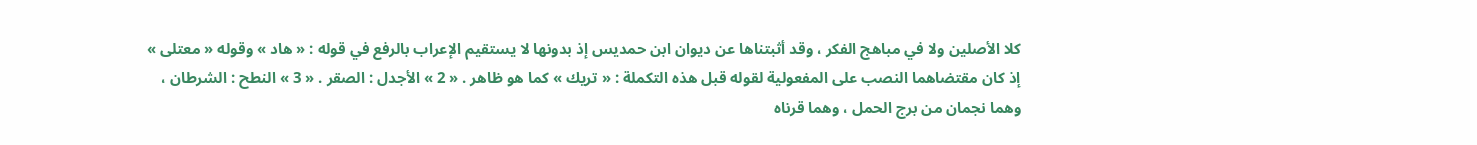كلا الأصلين ولا في مباهج الفكر ، وقد أثبتناها عن ديوان ابن حمديس إذ بدونها لا يستقيم الإعراب بالرفع في قوله : « هاد » وقوله « معتلى » إذ كان مقتضاهما النصب على المفعولية لقوله قبل هذه التكملة : « تريك » كما هو ظاهر . « 2 » الأجدل : الصقر . « 3 » النطح : الشرطان ، وهما نجمان من برج الحمل ، وهما قرناه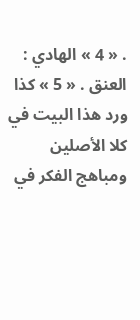. « 4 » الهادي : العنق . « 5 » كذا ورد هذا البيت في كلا الأصلين ومباهج الفكر في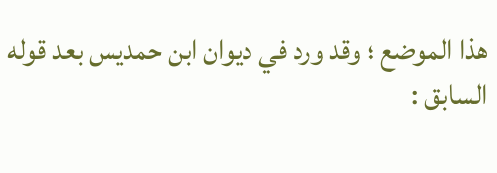هذا الموضع ؛ وقد ورد في ديوان ابن حمديس بعد قوله السابق :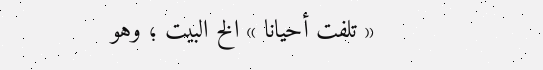« تلفت أحيانا » الخ البيت ؛ وهو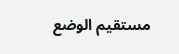مستقيم الوضع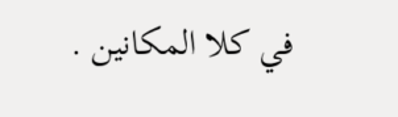في كلا المكانين .